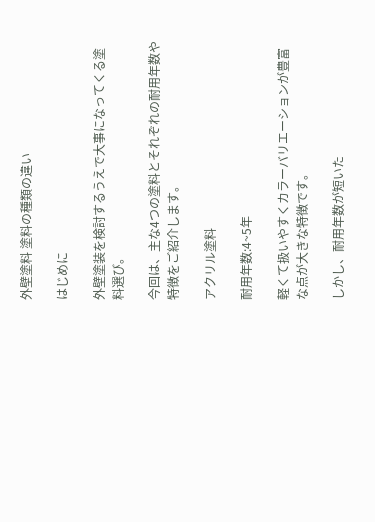外壁塗料 塗料の種類の違い

はじめに

外壁塗装を検討するうえで大事になってくる塗料選び。

今回は、主な4つの塗料とそれぞれの耐用年数や特徴をご紹介します。

アクリル塗料

耐用年数:4~5年

軽くて扱いやすくカラーバリエーションが豊富な点が大きな特徴です。

しかし、耐用年数が短いた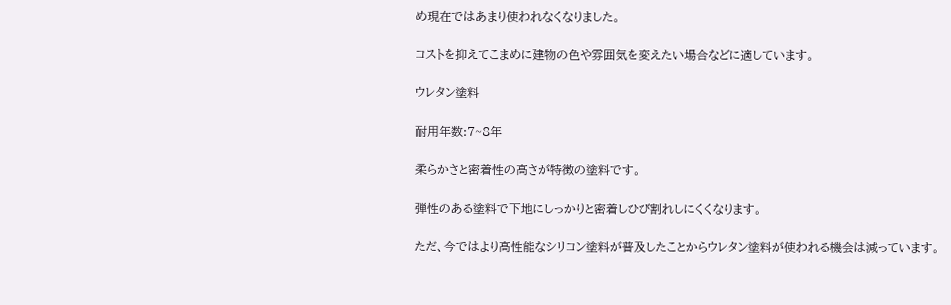め現在ではあまり使われなくなりました。

コストを抑えてこまめに建物の色や雰囲気を変えたい場合などに適しています。

ウレタン塗料

耐用年数:7~8年

柔らかさと密着性の高さが特徴の塗料です。

弾性のある塗料で下地にしっかりと密着しひび割れしにくくなります。

ただ、今ではより高性能なシリコン塗料が普及したことからウレタン塗料が使われる機会は減っています。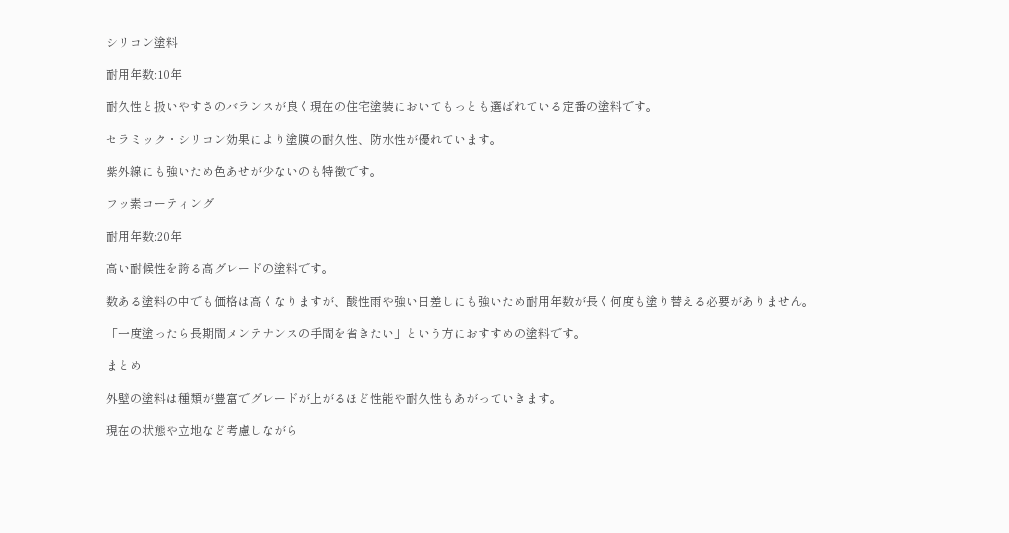シリコン塗料

耐用年数:10年

耐久性と扱いやすさのバランスが良く現在の住宅塗装においてもっとも選ばれている定番の塗料です。

セラミック・シリコン効果により塗膜の耐久性、防水性が優れています。

紫外線にも強いため色あせが少ないのも特徴です。

フッ素コーティング

耐用年数:20年

高い耐候性を誇る高グレードの塗料です。

数ある塗料の中でも価格は高くなりますが、酸性雨や強い日差しにも強いため耐用年数が長く何度も塗り替える必要がありません。

「一度塗ったら長期間メンテナンスの手間を省きたい」という方におすすめの塗料です。

まとめ

外壁の塗料は種類が豊富でグレードが上がるほど性能や耐久性もあがっていきます。

現在の状態や立地など考慮しながら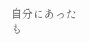自分にあったも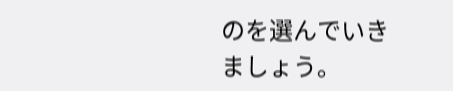のを選んでいきましょう。